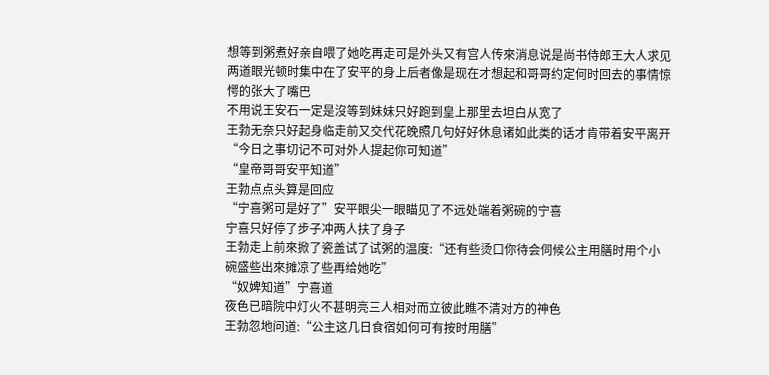想等到粥煮好亲自喂了她吃再走可是外头又有宫人传來消息说是尚书侍郎王大人求见
两道眼光顿时集中在了安平的身上后者像是现在才想起和哥哥约定何时回去的事情惊愕的张大了嘴巴
不用说王安石一定是沒等到妹妹只好跑到皇上那里去坦白从宽了
王勃无奈只好起身临走前又交代花晚照几句好好休息诸如此类的话才肯带着安平离开
“今日之事切记不可对外人提起你可知道”
“皇帝哥哥安平知道”
王勃点点头算是回应
“宁喜粥可是好了”安平眼尖一眼瞄见了不远处端着粥碗的宁喜
宁喜只好停了步子冲两人扶了身子
王勃走上前來掀了瓷盖试了试粥的温度:“还有些烫口你待会伺候公主用膳时用个小碗盛些出來摊凉了些再给她吃”
“奴婢知道”宁喜道
夜色已暗院中灯火不甚明亮三人相对而立彼此瞧不清对方的神色
王勃忽地问道:“公主这几日食宿如何可有按时用膳”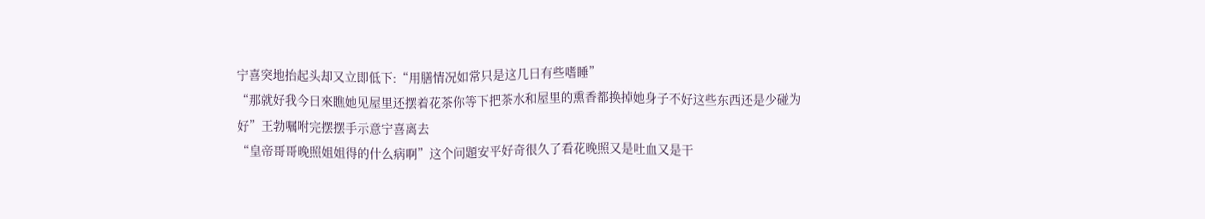宁喜突地抬起头却又立即低下:“用膳情况如常只是这几日有些嗜睡”
“那就好我今日來瞧她见屋里还摆着花茶你等下把茶水和屋里的熏香都换掉她身子不好这些东西还是少碰为好”王勃嘱咐完摆摆手示意宁喜离去
“皇帝哥哥晚照姐姐得的什么病啊”这个问題安平好奇很久了看花晚照又是吐血又是干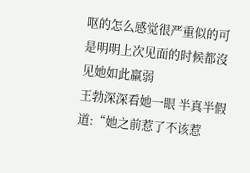呕的怎么感觉很严重似的可是明明上次见面的时候都沒见她如此羸弱
王勃深深看她一眼 半真半假道:“她之前惹了不该惹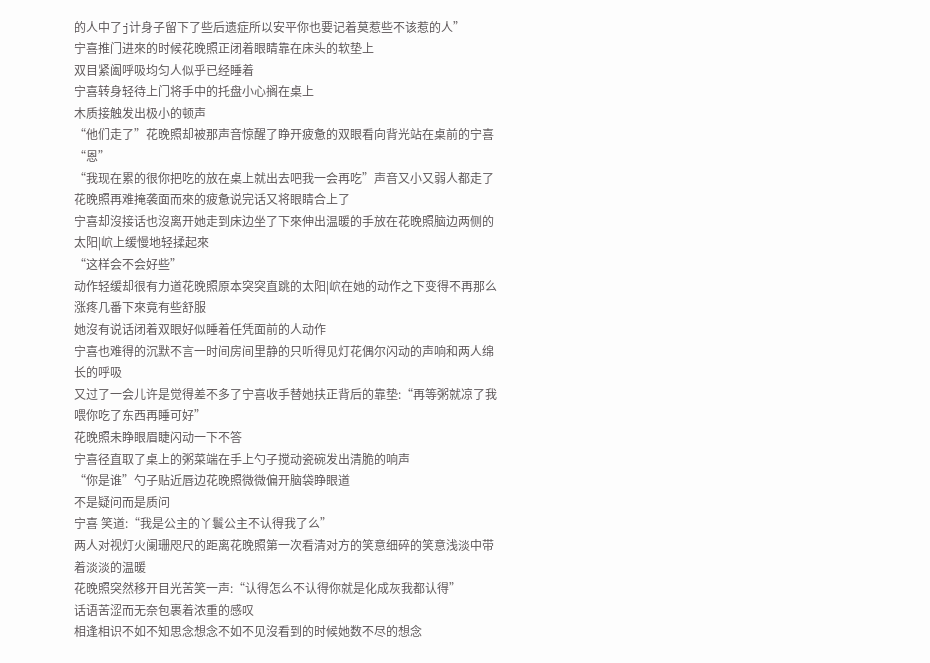的人中了j计身子留下了些后遗症所以安平你也要记着莫惹些不该惹的人”
宁喜推门进來的时候花晚照正闭着眼睛靠在床头的软垫上
双目紧阖呼吸均匀人似乎已经睡着
宁喜转身轻待上门将手中的托盘小心搁在桌上
木质接触发出极小的顿声
“他们走了”花晚照却被那声音惊醒了睁开疲惫的双眼看向背光站在桌前的宁喜
“恩”
“我现在累的很你把吃的放在桌上就出去吧我一会再吃”声音又小又弱人都走了花晚照再难掩袭面而來的疲惫说完话又将眼睛合上了
宁喜却沒接话也沒离开她走到床边坐了下來伸出温暖的手放在花晚照脑边两侧的太阳|岤上缓慢地轻揉起來
“这样会不会好些”
动作轻缓却很有力道花晚照原本突突直跳的太阳|岤在她的动作之下变得不再那么涨疼几番下來竟有些舒服
她沒有说话闭着双眼好似睡着任凭面前的人动作
宁喜也难得的沉默不言一时间房间里静的只听得见灯花偶尔闪动的声响和两人绵长的呼吸
又过了一会儿许是觉得差不多了宁喜收手替她扶正背后的靠垫:“再等粥就凉了我喂你吃了东西再睡可好”
花晚照未睁眼眉睫闪动一下不答
宁喜径直取了桌上的粥菜端在手上勺子搅动瓷碗发出清脆的响声
“你是谁”勺子贴近唇边花晚照微微偏开脑袋睁眼道
不是疑问而是质问
宁喜 笑道:“我是公主的丫鬟公主不认得我了么”
两人对视灯火阑珊咫尺的距离花晚照第一次看清对方的笑意细碎的笑意浅淡中带着淡淡的温暖
花晚照突然移开目光苦笑一声:“认得怎么不认得你就是化成灰我都认得”
话语苦涩而无奈包裹着浓重的感叹
相逢相识不如不知思念想念不如不见沒看到的时候她数不尽的想念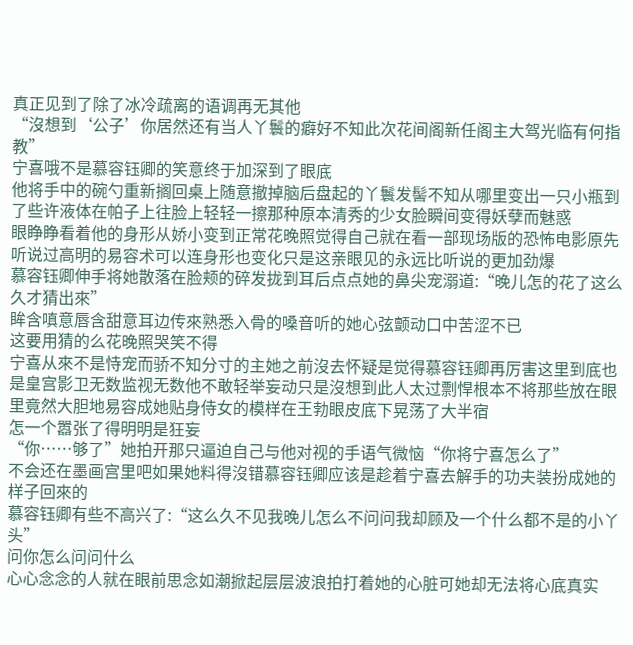真正见到了除了冰冷疏离的语调再无其他
“沒想到‘公子’你居然还有当人丫鬟的癖好不知此次花间阁新任阁主大驾光临有何指教”
宁喜哦不是慕容钰卿的笑意终于加深到了眼底
他将手中的碗勺重新搁回桌上随意撤掉脑后盘起的丫鬟发髻不知从哪里变出一只小瓶到了些许液体在帕子上往脸上轻轻一擦那种原本清秀的少女脸瞬间变得妖孽而魅惑
眼睁睁看着他的身形从娇小变到正常花晚照觉得自己就在看一部现场版的恐怖电影原先听说过高明的易容术可以连身形也变化只是这亲眼见的永远比听说的更加劲爆
慕容钰卿伸手将她散落在脸颊的碎发拢到耳后点点她的鼻尖宠溺道:“晚儿怎的花了这么久才猜出來”
眸含嗔意唇含甜意耳边传來熟悉入骨的嗓音听的她心弦颤动口中苦涩不已
这要用猜的么花晚照哭笑不得
宁喜从來不是恃宠而骄不知分寸的主她之前沒去怀疑是觉得慕容钰卿再厉害这里到底也是皇宫影卫无数监视无数他不敢轻举妄动只是沒想到此人太过剽悍根本不将那些放在眼里竟然大胆地易容成她贴身侍女的模样在王勃眼皮底下晃荡了大半宿
怎一个嚣张了得明明是狂妄
“你……够了”她拍开那只逼迫自己与他对视的手语气微恼“你将宁喜怎么了”
不会还在墨画宫里吧如果她料得沒错慕容钰卿应该是趁着宁喜去解手的功夫装扮成她的样子回來的
慕容钰卿有些不高兴了:“这么久不见我晚儿怎么不问问我却顾及一个什么都不是的小丫头”
问你怎么问问什么
心心念念的人就在眼前思念如潮掀起层层波浪拍打着她的心脏可她却无法将心底真实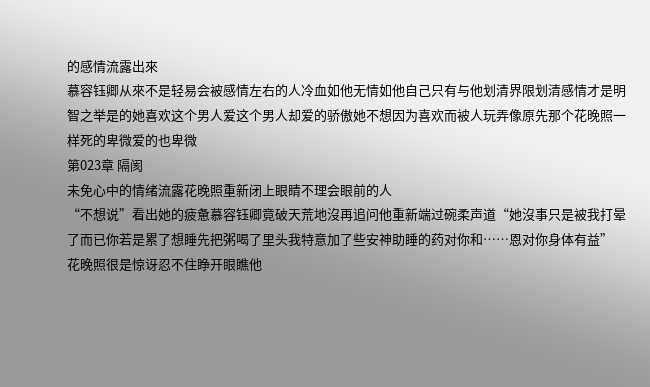的感情流露出來
慕容钰卿从來不是轻易会被感情左右的人冷血如他无情如他自己只有与他划清界限划清感情才是明智之举是的她喜欢这个男人爱这个男人却爱的骄傲她不想因为喜欢而被人玩弄像原先那个花晚照一样死的卑微爱的也卑微
第023章 隔阂
未免心中的情绪流露花晚照重新闭上眼睛不理会眼前的人
“不想说”看出她的疲惫慕容钰卿竟破天荒地沒再追问他重新端过碗柔声道“她沒事只是被我打晕了而已你若是累了想睡先把粥喝了里头我特意加了些安神助睡的药对你和……恩对你身体有益”
花晚照很是惊讶忍不住睁开眼瞧他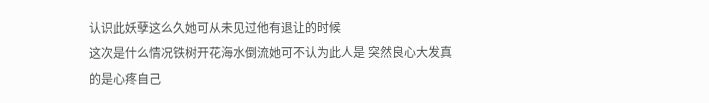认识此妖孽这么久她可从未见过他有退让的时候
这次是什么情况铁树开花海水倒流她可不认为此人是 突然良心大发真的是心疼自己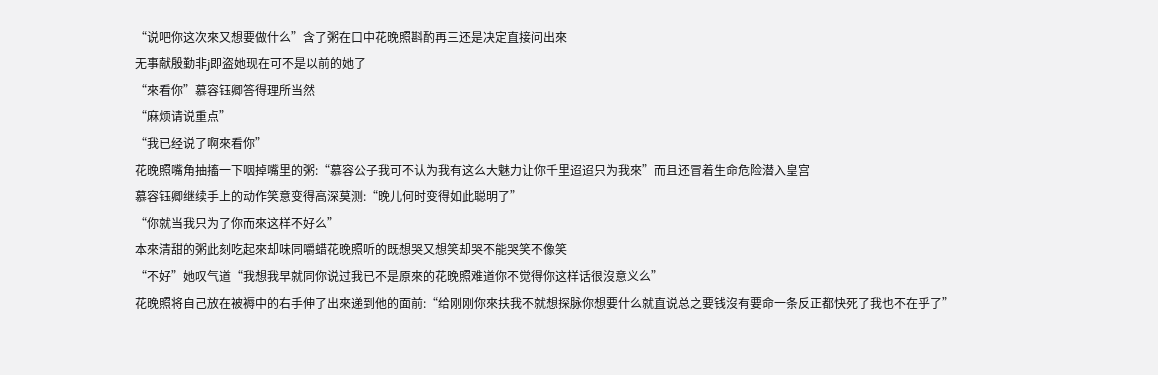“说吧你这次來又想要做什么”含了粥在口中花晚照斟酌再三还是决定直接问出來
无事献殷勤非j即盗她现在可不是以前的她了
“來看你”慕容钰卿答得理所当然
“麻烦请说重点”
“我已经说了啊來看你”
花晚照嘴角抽搐一下咽掉嘴里的粥:“慕容公子我可不认为我有这么大魅力让你千里迢迢只为我來”而且还冒着生命危险潜入皇宫
慕容钰卿继续手上的动作笑意变得高深莫测:“晚儿何时变得如此聪明了”
“你就当我只为了你而來这样不好么”
本來清甜的粥此刻吃起來却味同嚼蜡花晚照听的既想哭又想笑却哭不能哭笑不像笑
“不好”她叹气道“我想我早就同你说过我已不是原來的花晚照难道你不觉得你这样话很沒意义么”
花晚照将自己放在被褥中的右手伸了出來递到他的面前:“给刚刚你來扶我不就想探脉你想要什么就直说总之要钱沒有要命一条反正都快死了我也不在乎了”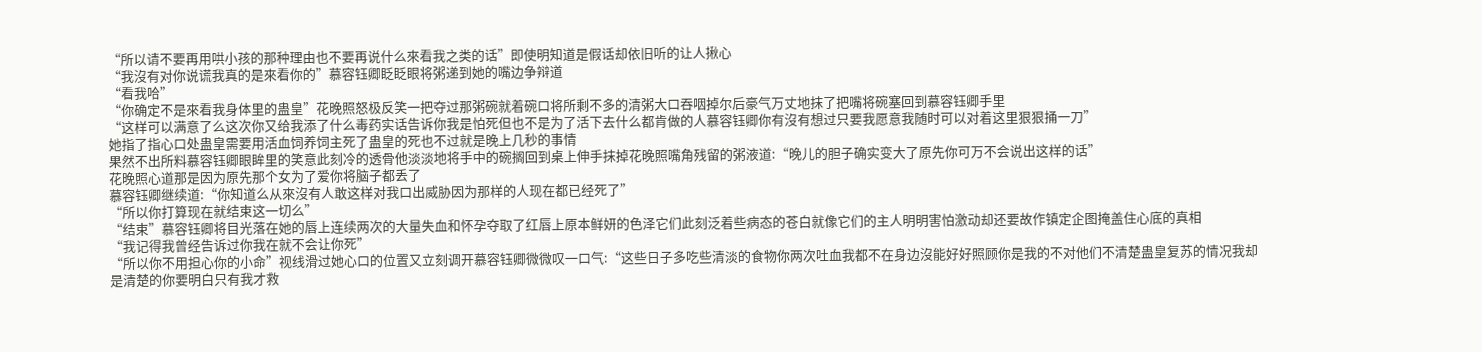“所以请不要再用哄小孩的那种理由也不要再说什么來看我之类的话”即使明知道是假话却依旧听的让人揪心
“我沒有对你说谎我真的是來看你的”慕容钰卿眨眨眼将粥递到她的嘴边争辩道
“看我哈”
“你确定不是來看我身体里的蛊皇”花晚照怒极反笑一把夺过那粥碗就着碗口将所剩不多的清粥大口吞咽掉尔后豪气万丈地抹了把嘴将碗塞回到慕容钰卿手里
“这样可以满意了么这次你又给我添了什么毒药实话告诉你我是怕死但也不是为了活下去什么都肯做的人慕容钰卿你有沒有想过只要我愿意我随时可以对着这里狠狠捅一刀”
她指了指心口处蛊皇需要用活血饲养饲主死了蛊皇的死也不过就是晚上几秒的事情
果然不出所料慕容钰卿眼眸里的笑意此刻冷的透骨他淡淡地将手中的碗搁回到桌上伸手抹掉花晚照嘴角残留的粥液道:“晚儿的胆子确实变大了原先你可万不会说出这样的话”
花晚照心道那是因为原先那个女为了爱你将脑子都丢了
慕容钰卿继续道:“你知道么从來沒有人敢这样对我口出威胁因为那样的人现在都已经死了”
“所以你打算现在就结束这一切么”
“结束”慕容钰卿将目光落在她的唇上连续两次的大量失血和怀孕夺取了红唇上原本鲜妍的色泽它们此刻泛着些病态的苍白就像它们的主人明明害怕激动却还要故作镇定企图掩盖住心底的真相
“我记得我曾经告诉过你我在就不会让你死”
“所以你不用担心你的小命”视线滑过她心口的位置又立刻调开慕容钰卿微微叹一口气:“这些日子多吃些清淡的食物你两次吐血我都不在身边沒能好好照顾你是我的不对他们不清楚蛊皇复苏的情况我却是清楚的你要明白只有我才救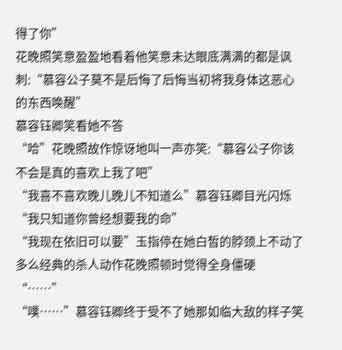得了你”
花晚照笑意盈盈地看着他笑意未达眼底满满的都是讽刺:“慕容公子莫不是后悔了后悔当初将我身体这恶心的东西唤醒”
慕容钰卿笑看她不答
“哈”花晚照故作惊讶地叫一声亦笑:“慕容公子你该不会是真的喜欢上我了吧”
“我喜不喜欢晚儿晚儿不知道么”慕容钰卿目光闪烁
“我只知道你曾经想要我的命”
“我现在依旧可以要”玉指停在她白皙的脖颈上不动了
多么经典的杀人动作花晚照顿时觉得全身僵硬
“……”
“噗……”慕容钰卿终于受不了她那如临大敌的样子笑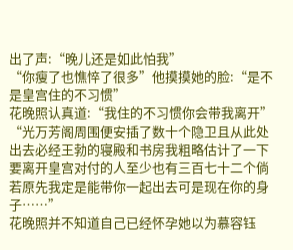出了声:“晚儿还是如此怕我”
“你瘦了也憔悴了很多”他摸摸她的脸:“是不是皇宫住的不习惯”
花晚照认真道:“我住的不习惯你会带我离开”
“光万芳阁周围便安插了数十个隐卫且从此处出去必经王勃的寝殿和书房我粗略估计了一下要离开皇宫对付的人至少也有三百七十二个倘若原先我定是能带你一起出去可是现在你的身子……”
花晚照并不知道自己已经怀孕她以为慕容钰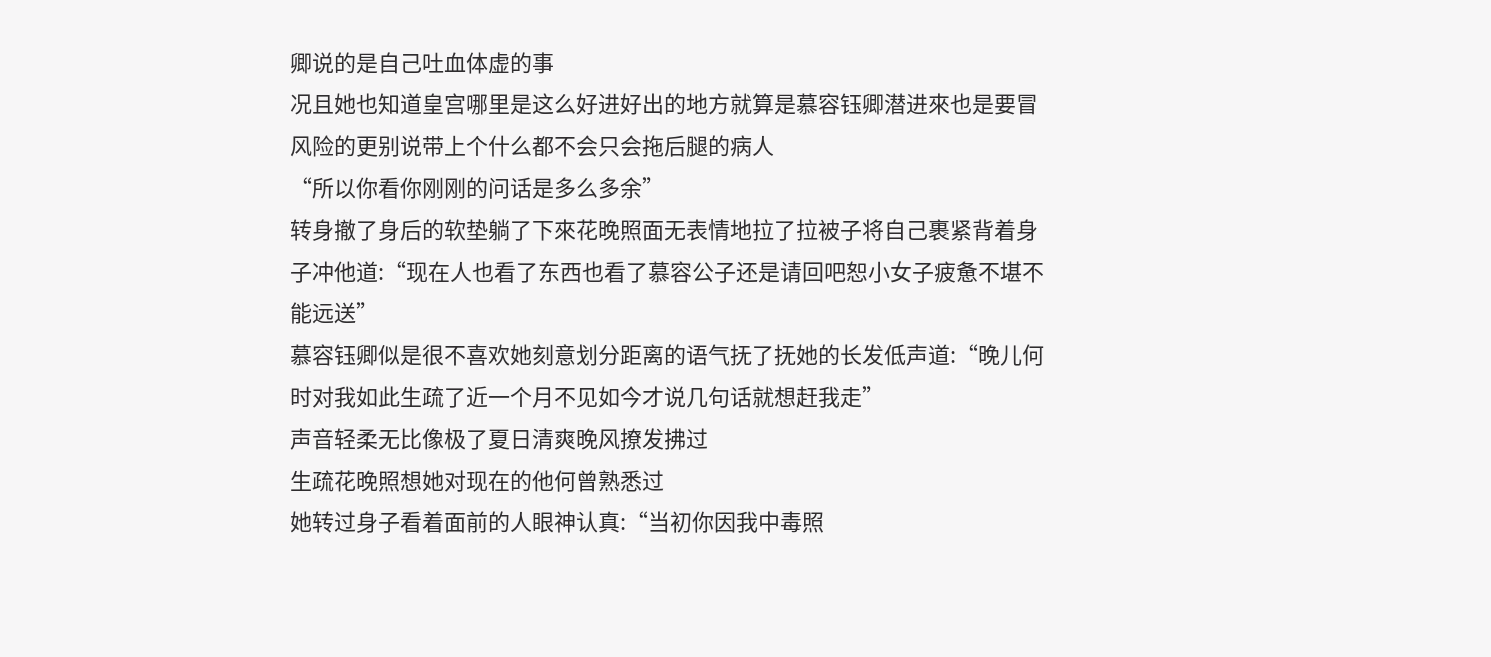卿说的是自己吐血体虚的事
况且她也知道皇宫哪里是这么好进好出的地方就算是慕容钰卿潜进來也是要冒风险的更别说带上个什么都不会只会拖后腿的病人
“所以你看你刚刚的问话是多么多余”
转身撤了身后的软垫躺了下來花晚照面无表情地拉了拉被子将自己裹紧背着身子冲他道:“现在人也看了东西也看了慕容公子还是请回吧恕小女子疲惫不堪不能远送”
慕容钰卿似是很不喜欢她刻意划分距离的语气抚了抚她的长发低声道:“晚儿何时对我如此生疏了近一个月不见如今才说几句话就想赶我走”
声音轻柔无比像极了夏日清爽晚风撩发拂过
生疏花晚照想她对现在的他何曾熟悉过
她转过身子看着面前的人眼神认真:“当初你因我中毒照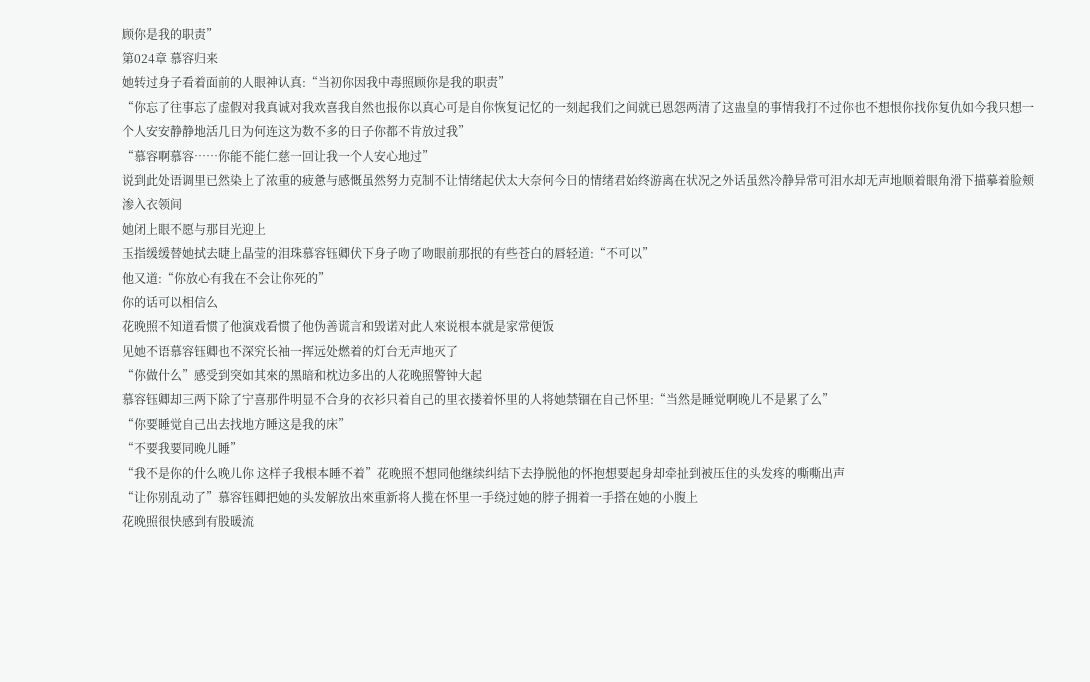顾你是我的职责”
第024章 慕容归来
她转过身子看着面前的人眼神认真:“当初你因我中毒照顾你是我的职责”
“你忘了往事忘了虚假对我真诚对我欢喜我自然也报你以真心可是自你恢复记忆的一刻起我们之间就已恩怨两清了这蛊皇的事情我打不过你也不想恨你找你复仇如今我只想一个人安安静静地活几日为何连这为数不多的日子你都不肯放过我”
“慕容啊慕容……你能不能仁慈一回让我一个人安心地过”
说到此处语调里已然染上了浓重的疲惫与感慨虽然努力克制不让情绪起伏太大奈何今日的情绪君始终游离在状况之外话虽然冷静异常可泪水却无声地顺着眼角滑下描摹着脸颊渗入衣领间
她闭上眼不愿与那目光迎上
玉指缓缓替她拭去睫上晶莹的泪珠慕容钰卿伏下身子吻了吻眼前那抿的有些苍白的唇轻道:“不可以”
他又道:“你放心有我在不会让你死的”
你的话可以相信么
花晚照不知道看惯了他演戏看惯了他伪善谎言和毁诺对此人來说根本就是家常便饭
见她不语慕容钰卿也不深究长袖一挥远处燃着的灯台无声地灭了
“你做什么”感受到突如其來的黑暗和枕边多出的人花晚照警钟大起
慕容钰卿却三两下除了宁喜那件明显不合身的衣衫只着自己的里衣搂着怀里的人将她禁锢在自己怀里:“当然是睡觉啊晚儿不是累了么”
“你要睡觉自己出去找地方睡这是我的床”
“不要我要同晚儿睡”
“我不是你的什么晚儿你 这样子我根本睡不着”花晚照不想同他继续纠结下去挣脱他的怀抱想要起身却牵扯到被压住的头发疼的嘶嘶出声
“让你别乱动了”慕容钰卿把她的头发解放出來重新将人揽在怀里一手绕过她的脖子拥着一手搭在她的小腹上
花晚照很快感到有股暖流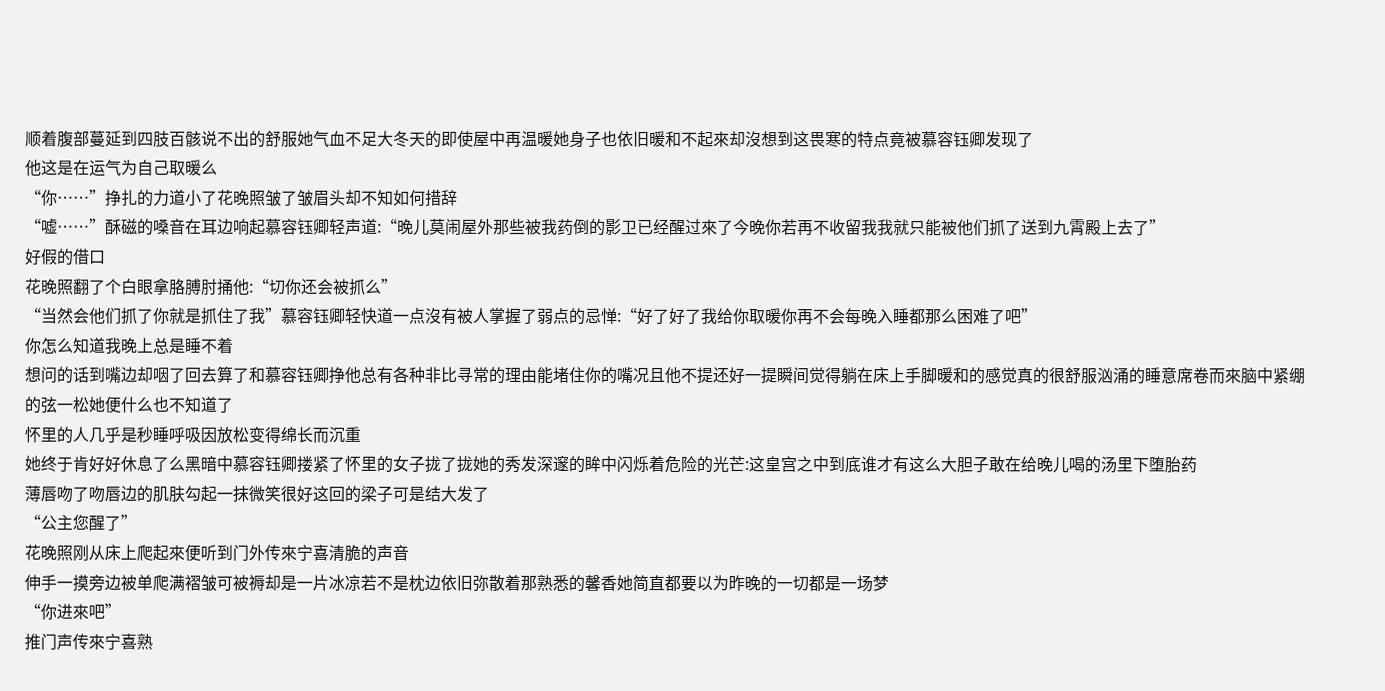顺着腹部蔓延到四肢百骸说不出的舒服她气血不足大冬天的即使屋中再温暖她身子也依旧暖和不起來却沒想到这畏寒的特点竟被慕容钰卿发现了
他这是在运气为自己取暖么
“你……”挣扎的力道小了花晚照皱了皱眉头却不知如何措辞
“嘘……”酥磁的嗓音在耳边响起慕容钰卿轻声道:“晚儿莫闹屋外那些被我药倒的影卫已经醒过來了今晚你若再不收留我我就只能被他们抓了送到九霄殿上去了”
好假的借口
花晚照翻了个白眼拿胳膊肘捅他:“切你还会被抓么”
“当然会他们抓了你就是抓住了我”慕容钰卿轻快道一点沒有被人掌握了弱点的忌惮:“好了好了我给你取暖你再不会每晚入睡都那么困难了吧”
你怎么知道我晚上总是睡不着
想问的话到嘴边却咽了回去算了和慕容钰卿挣他总有各种非比寻常的理由能堵住你的嘴况且他不提还好一提瞬间觉得躺在床上手脚暖和的感觉真的很舒服汹涌的睡意席卷而來脑中紧绷的弦一松她便什么也不知道了
怀里的人几乎是秒睡呼吸因放松变得绵长而沉重
她终于肯好好休息了么黑暗中慕容钰卿搂紧了怀里的女子拢了拢她的秀发深邃的眸中闪烁着危险的光芒:这皇宫之中到底谁才有这么大胆子敢在给晚儿喝的汤里下堕胎药
薄唇吻了吻唇边的肌肤勾起一抹微笑很好这回的梁子可是结大发了
“公主您醒了”
花晚照刚从床上爬起來便听到门外传來宁喜清脆的声音
伸手一摸旁边被单爬满褶皱可被褥却是一片冰凉若不是枕边依旧弥散着那熟悉的馨香她简直都要以为昨晚的一切都是一场梦
“你进來吧”
推门声传來宁喜熟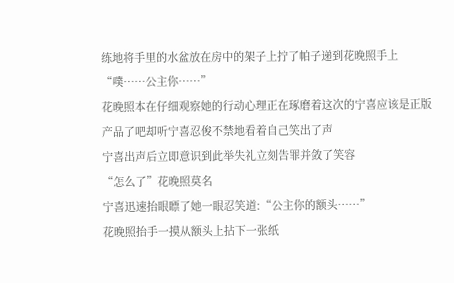练地将手里的水盆放在房中的架子上拧了帕子递到花晚照手上
“噗……公主你……”
花晚照本在仔细观察她的行动心理正在琢磨着这次的宁喜应该是正版产品了吧却听宁喜忍俊不禁地看着自己笑出了声
宁喜出声后立即意识到此举失礼立刻告罪并敛了笑容
“怎么了”花晚照莫名
宁喜迅速抬眼瞟了她一眼忍笑道:“公主你的额头……”
花晚照抬手一摸从额头上拈下一张纸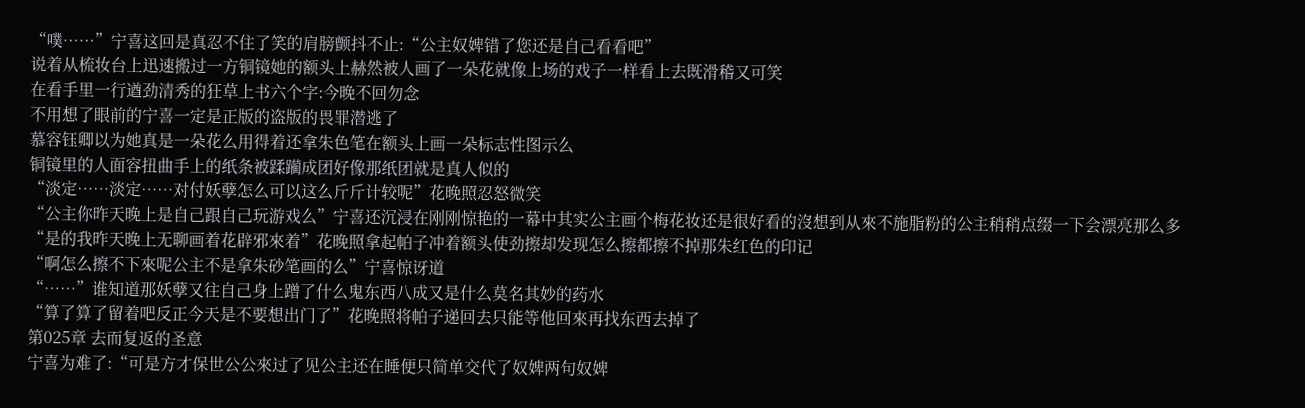“噗……”宁喜这回是真忍不住了笑的肩膀颤抖不止:“公主奴婢错了您还是自己看看吧”
说着从梳妆台上迅速搬过一方铜镜她的额头上赫然被人画了一朵花就像上场的戏子一样看上去既滑稽又可笑
在看手里一行遒劲清秀的狂草上书六个字:今晚不回勿念
不用想了眼前的宁喜一定是正版的盗版的畏罪潜逃了
慕容钰卿以为她真是一朵花么用得着还拿朱色笔在额头上画一朵标志性图示么
铜镜里的人面容扭曲手上的纸条被蹂躏成团好像那纸团就是真人似的
“淡定……淡定……对付妖孽怎么可以这么斤斤计较呢”花晚照忍怒微笑
“公主你昨天晚上是自己跟自己玩游戏么”宁喜还沉浸在刚刚惊艳的一幕中其实公主画个梅花妆还是很好看的沒想到从來不施脂粉的公主稍稍点缀一下会漂亮那么多
“是的我昨天晚上无聊画着花辟邪來着”花晚照拿起帕子冲着额头使劲擦却发现怎么擦都擦不掉那朱红色的印记
“啊怎么擦不下來呢公主不是拿朱砂笔画的么”宁喜惊讶道
“……”谁知道那妖孽又往自己身上蹭了什么鬼东西八成又是什么莫名其妙的药水
“算了算了留着吧反正今天是不要想出门了”花晚照将帕子递回去只能等他回來再找东西去掉了
第025章 去而复返的圣意
宁喜为难了:“可是方才保世公公來过了见公主还在睡便只简单交代了奴婢两句奴婢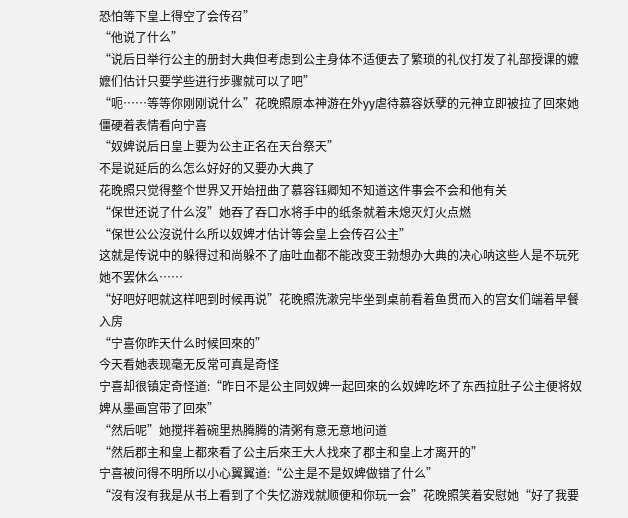恐怕等下皇上得空了会传召”
“他说了什么”
“说后日举行公主的册封大典但考虑到公主身体不适便去了繁琐的礼仪打发了礼部授课的嬷嬷们估计只要学些进行步骤就可以了吧”
“呃……等等你刚刚说什么”花晚照原本神游在外yy虐待慕容妖孽的元神立即被拉了回來她僵硬着表情看向宁喜
“奴婢说后日皇上要为公主正名在天台祭天”
不是说延后的么怎么好好的又要办大典了
花晚照只觉得整个世界又开始扭曲了慕容钰卿知不知道这件事会不会和他有关
“保世还说了什么沒”她吞了吞口水将手中的纸条就着未熄灭灯火点燃
“保世公公沒说什么所以奴婢才估计等会皇上会传召公主”
这就是传说中的躲得过和尚躲不了庙吐血都不能改变王勃想办大典的决心呐这些人是不玩死她不罢休么……
“好吧好吧就这样吧到时候再说”花晚照洗漱完毕坐到桌前看着鱼贯而入的宫女们端着早餐入房
“宁喜你昨天什么时候回來的”
今天看她表现毫无反常可真是奇怪
宁喜却很镇定奇怪道:“昨日不是公主同奴婢一起回來的么奴婢吃坏了东西拉肚子公主便将奴婢从墨画宫带了回來”
“然后呢”她搅拌着碗里热腾腾的清粥有意无意地问道
“然后郡主和皇上都來看了公主后來王大人找來了郡主和皇上才离开的”
宁喜被问得不明所以小心翼翼道:“公主是不是奴婢做错了什么”
“沒有沒有我是从书上看到了个失忆游戏就顺便和你玩一会”花晚照笑着安慰她“好了我要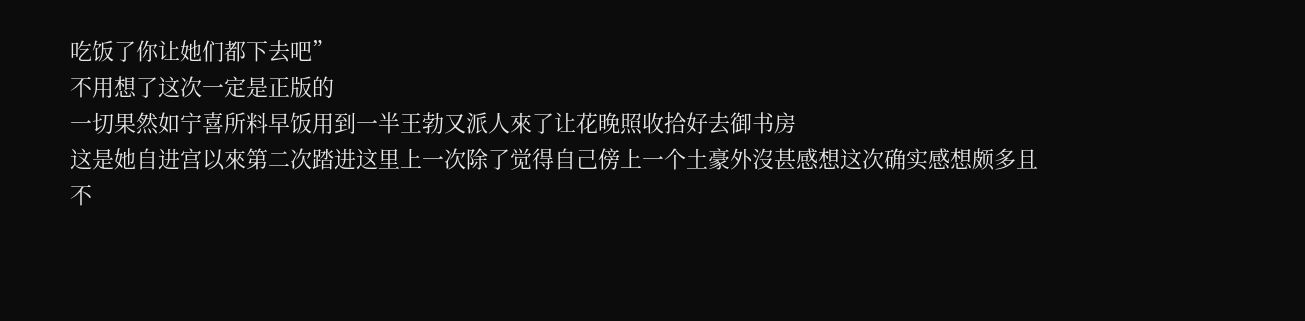吃饭了你让她们都下去吧”
不用想了这次一定是正版的
一切果然如宁喜所料早饭用到一半王勃又派人來了让花晚照收拾好去御书房
这是她自进宫以來第二次踏进这里上一次除了觉得自己傍上一个土豪外沒甚感想这次确实感想颇多且不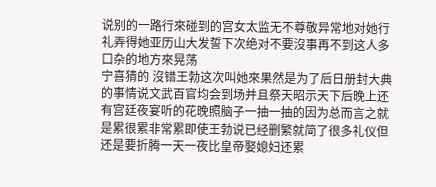说别的一路行來碰到的宫女太监无不尊敬异常地对她行礼弄得她亚历山大发誓下次绝对不要沒事再不到这人多口杂的地方來晃荡
宁喜猜的 沒错王勃这次叫她來果然是为了后日册封大典的事情说文武百官均会到场并且祭天昭示天下后晚上还有宫廷夜宴听的花晚照脑子一抽一抽的因为总而言之就是累很累非常累即使王勃说已经删繁就简了很多礼仪但还是要折腾一天一夜比皇帝娶媳妇还累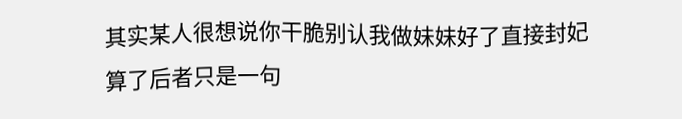其实某人很想说你干脆别认我做妹妹好了直接封妃算了后者只是一句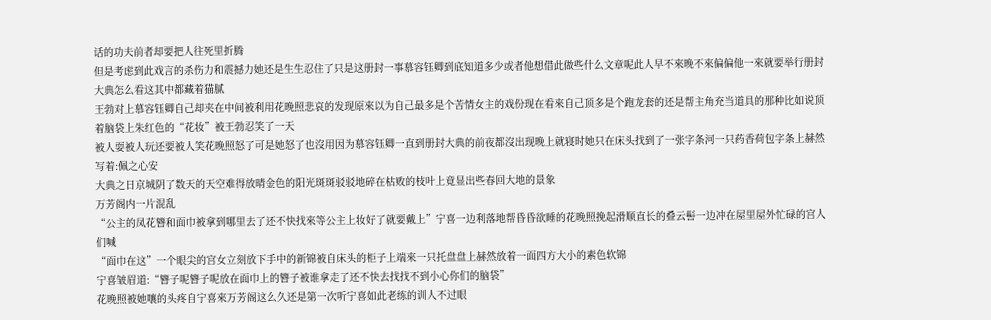话的功夫前者却要把人往死里折腾
但是考虑到此戏言的杀伤力和震撼力她还是生生忍住了只是这册封一事慕容钰卿到底知道多少或者他想借此做些什么文章呢此人早不來晚不來偏偏他一來就要举行册封大典怎么看这其中都藏着猫腻
王勃对上慕容钰卿自己却夹在中间被利用花晚照悲哀的发现原來以为自己最多是个苦情女主的戏份现在看來自己顶多是个跑龙套的还是帮主角充当道具的那种比如说顶着脑袋上朱红色的“花妆”被王勃忍笑了一天
被人耍被人玩还要被人笑花晚照怒了可是她怒了也沒用因为慕容钰卿一直到册封大典的前夜都沒出现晚上就寝时她只在床头找到了一张字条河一只药香荷包字条上赫然写着:佩之心安
大典之日京城阴了数天的天空难得放晴金色的阳光斑斑驳驳地碎在枯败的枝叶上竟显出些春回大地的景象
万芳阁内一片混乱
“公主的凤花簪和面巾被拿到哪里去了还不快找來等公主上妆好了就要戴上”宁喜一边利落地帮昏昏欲睡的花晚照挽起滑顺直长的叠云髻一边冲在屋里屋外忙碌的宫人们喊
“面巾在这”一个眼尖的宫女立刻放下手中的新锦被自床头的柜子上端來一只托盘盘上赫然放着一面四方大小的素色软锦
宁喜皱眉道:“簪子呢簪子呢放在面巾上的簪子被谁拿走了还不快去找找不到小心你们的脑袋”
花晚照被她嚷的头疼自宁喜來万芳阁这么久还是第一次听宁喜如此老练的训人不过眼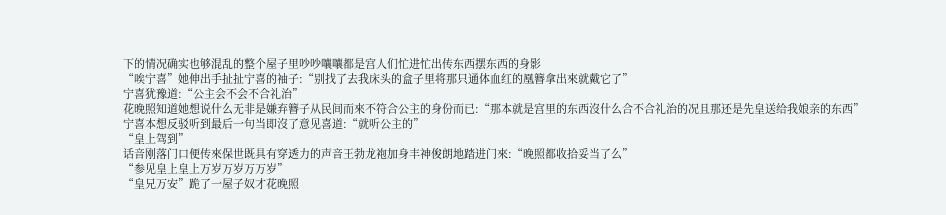下的情况确实也够混乱的整个屋子里吵吵嚷嚷都是宫人们忙进忙出传东西摆东西的身影
“唉宁喜”她伸出手扯扯宁喜的袖子:“别找了去我床头的盒子里将那只通体血红的凰簪拿出來就戴它了”
宁喜犹豫道:“公主会不会不合礼治”
花晚照知道她想说什么无非是嫌弃簪子从民间而來不符合公主的身份而已:“那本就是宫里的东西沒什么合不合礼治的况且那还是先皇送给我娘亲的东西”
宁喜本想反驳听到最后一句当即沒了意见喜道:“就听公主的”
“皇上驾到”
话音刚落门口便传來保世既具有穿透力的声音王勃龙袍加身丰神俊朗地踏进门來:“晚照都收拾妥当了么”
“参见皇上皇上万岁万岁万万岁”
“皇兄万安”跪了一屋子奴才花晚照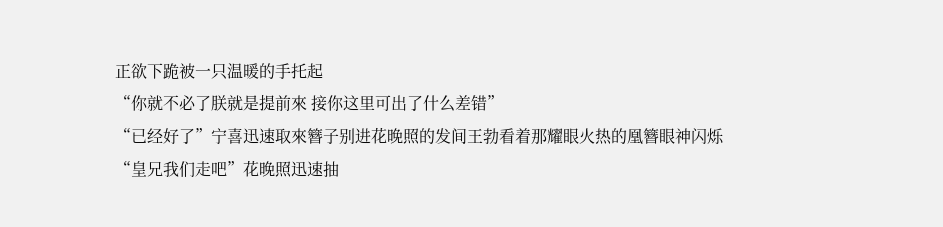正欲下跪被一只温暖的手托起
“你就不必了朕就是提前來 接你这里可出了什么差错”
“已经好了”宁喜迅速取來簪子别进花晚照的发间王勃看着那耀眼火热的凰簪眼神闪烁
“皇兄我们走吧”花晚照迅速抽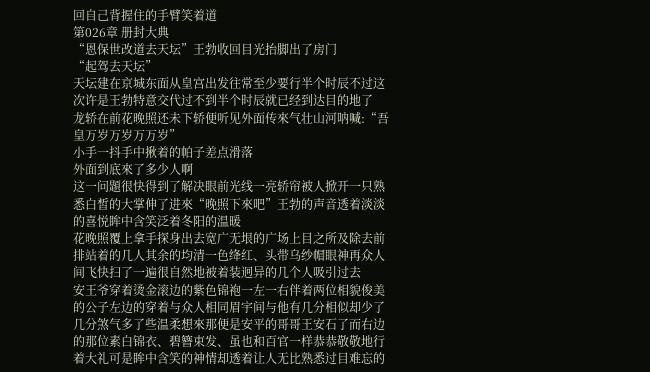回自己背握住的手臂笑着道
第026章 册封大典
“恩保世改道去天坛”王勃收回目光抬脚出了房门
“起驾去天坛”
天坛建在京城东面从皇宫出发往常至少要行半个时辰不过这次许是王勃特意交代过不到半个时辰就已经到达目的地了
龙轿在前花晚照还未下轿便听见外面传來气壮山河呐喊:“吾皇万岁万岁万万岁”
小手一抖手中揪着的帕子差点滑落
外面到底來了多少人啊
这一问題很快得到了解决眼前光线一亮轿帘被人掀开一只熟悉白皙的大掌伸了进來“晚照下來吧”王勃的声音透着淡淡的喜悦眸中含笑泛着冬阳的温暖
花晚照覆上拿手探身出去宽广无垠的广场上目之所及除去前排站着的几人其余的均清一色绛红、头带乌纱帽眼神再众人间飞快扫了一遍很自然地被着装迥异的几个人吸引过去
安王爷穿着烫金滚边的紫色锦袍一左一右伴着两位相貌俊美的公子左边的穿着与众人相同眉宇间与他有几分相似却少了几分煞气多了些温柔想來那便是安平的哥哥王安石了而右边的那位素白锦衣、碧簪束发、虽也和百官一样恭恭敬敬地行着大礼可是眸中含笑的神情却透着让人无比熟悉过目难忘的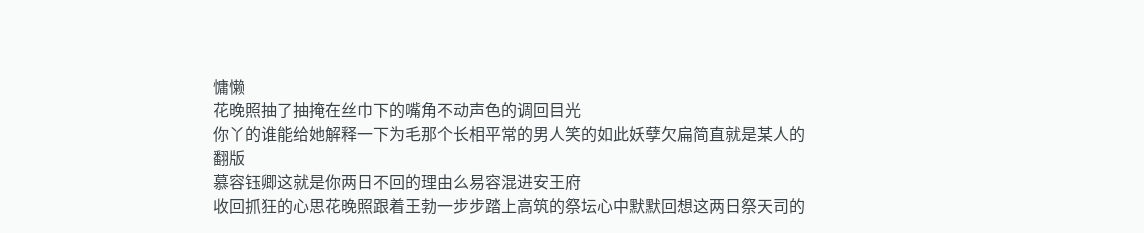慵懒
花晚照抽了抽掩在丝巾下的嘴角不动声色的调回目光
你丫的谁能给她解释一下为毛那个长相平常的男人笑的如此妖孽欠扁简直就是某人的翻版
慕容钰卿这就是你两日不回的理由么易容混进安王府
收回抓狂的心思花晚照跟着王勃一步步踏上高筑的祭坛心中默默回想这两日祭天司的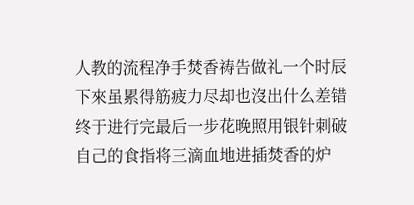人教的流程净手焚香祷告做礼一个时辰下來虽累得筋疲力尽却也沒出什么差错
终于进行完最后一步花晚照用银针刺破自己的食指将三滴血地进插焚香的炉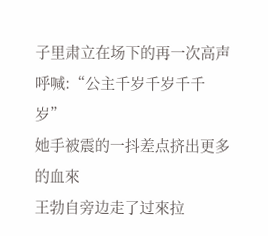子里肃立在场下的再一次高声呼喊:“公主千岁千岁千千岁”
她手被震的一抖差点挤出更多的血來
王勃自旁边走了过來拉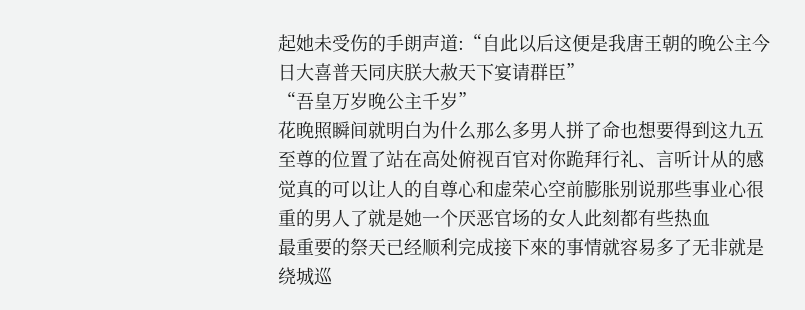起她未受伤的手朗声道:“自此以后这便是我唐王朝的晚公主今日大喜普天同庆朕大赦天下宴请群臣”
“吾皇万岁晚公主千岁”
花晚照瞬间就明白为什么那么多男人拼了命也想要得到这九五至尊的位置了站在高处俯视百官对你跪拜行礼、言听计从的感觉真的可以让人的自尊心和虚荣心空前膨胀别说那些事业心很重的男人了就是她一个厌恶官场的女人此刻都有些热血
最重要的祭天已经顺利完成接下來的事情就容易多了无非就是绕城巡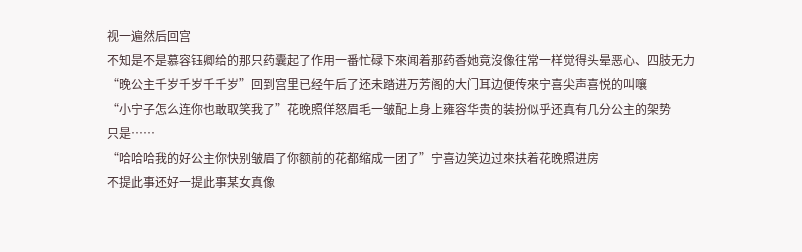视一遍然后回宫
不知是不是慕容钰卿给的那只药囊起了作用一番忙碌下來闻着那药香她竟沒像往常一样觉得头晕恶心、四肢无力
“晚公主千岁千岁千千岁”回到宫里已经午后了还未踏进万芳阁的大门耳边便传來宁喜尖声喜悦的叫嚷
“小宁子怎么连你也敢取笑我了”花晚照佯怒眉毛一皱配上身上雍容华贵的装扮似乎还真有几分公主的架势
只是……
“哈哈哈我的好公主你快别皱眉了你额前的花都缩成一团了”宁喜边笑边过來扶着花晚照进房
不提此事还好一提此事某女真像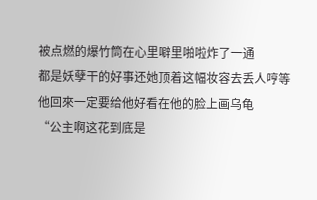被点燃的爆竹筒在心里噼里啪啦炸了一通
都是妖孽干的好事还她顶着这幅妆容去丢人哼等他回來一定要给他好看在他的脸上画乌龟
“公主啊这花到底是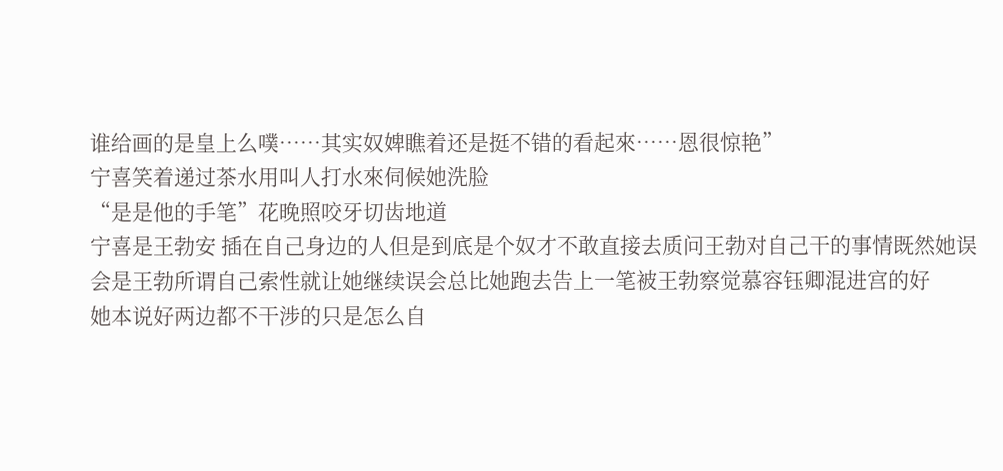谁给画的是皇上么噗……其实奴婢瞧着还是挺不错的看起來……恩很惊艳”
宁喜笑着递过茶水用叫人打水來伺候她洗脸
“是是他的手笔”花晚照咬牙切齿地道
宁喜是王勃安 插在自己身边的人但是到底是个奴才不敢直接去质问王勃对自己干的事情既然她误会是王勃所谓自己索性就让她继续误会总比她跑去告上一笔被王勃察觉慕容钰卿混进宫的好
她本说好两边都不干涉的只是怎么自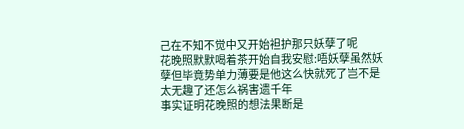己在不知不觉中又开始袒护那只妖孽了呢
花晚照默默喝着茶开始自我安慰:唔妖孽虽然妖孽但毕竟势单力薄要是他这么快就死了岂不是太无趣了还怎么祸害遗千年
事实证明花晚照的想法果断是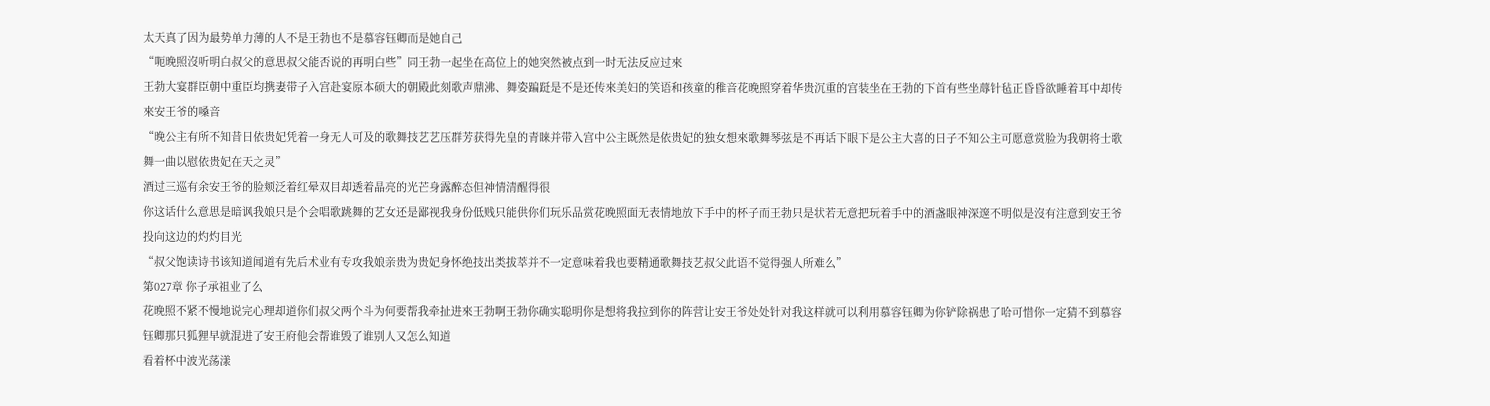太天真了因为最势单力薄的人不是王勃也不是慕容钰卿而是她自己
“呃晚照沒听明白叔父的意思叔父能否说的再明白些”同王勃一起坐在高位上的她突然被点到一时无法反应过來
王勃大宴群臣朝中重臣均携妻带子入宫赴宴原本硕大的朝殿此刻歌声鼎沸、舞姿蹁跹是不是还传來美妇的笑语和孩童的稚音花晚照穿着华贵沉重的宫装坐在王勃的下首有些坐蓐针毡正昏昏欲睡着耳中却传來安王爷的嗓音
“晚公主有所不知昔日依贵妃凭着一身无人可及的歌舞技艺艺压群芳获得先皇的青睐并带入宫中公主既然是依贵妃的独女想來歌舞琴弦是不再话下眼下是公主大喜的日子不知公主可愿意赏脸为我朝将士歌舞一曲以慰依贵妃在天之灵”
酒过三巡有余安王爷的脸颊泛着红晕双目却透着晶亮的光芒身露醉态但神情清醒得很
你这话什么意思是暗讽我娘只是个会唱歌跳舞的艺女还是鄙视我身份低贱只能供你们玩乐品赏花晚照面无表情地放下手中的杯子而王勃只是状若无意把玩着手中的酒盏眼神深邃不明似是沒有注意到安王爷投向这边的灼灼目光
“叔父饱读诗书该知道闻道有先后术业有专攻我娘亲贵为贵妃身怀绝技出类拔萃并不一定意味着我也要精通歌舞技艺叔父此语不觉得强人所难么”
第027章 你子承祖业了么
花晚照不紧不慢地说完心理却道你们叔父两个斗为何要帮我牵扯进來王勃啊王勃你确实聪明你是想将我拉到你的阵营让安王爷处处针对我这样就可以利用慕容钰卿为你铲除祸患了哈可惜你一定猜不到慕容钰卿那只狐狸早就混进了安王府他会帮谁毁了谁别人又怎么知道
看着杯中波光荡漾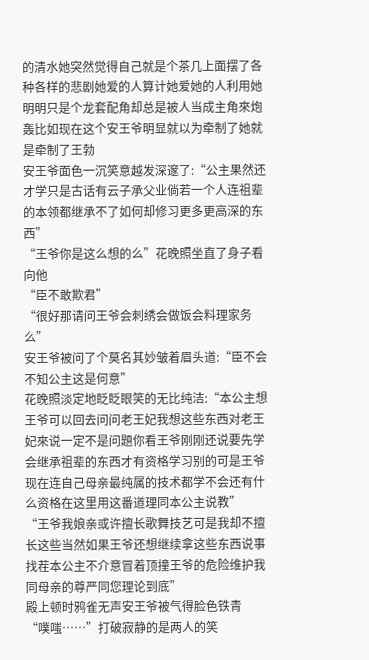的清水她突然觉得自己就是个茶几上面摆了各种各样的悲剧她爱的人算计她爱她的人利用她明明只是个龙套配角却总是被人当成主角來炮轰比如现在这个安王爷明显就以为牵制了她就是牵制了王勃
安王爷面色一沉笑意越发深邃了:“公主果然还才学只是古话有云子承父业倘若一个人连祖辈的本领都继承不了如何却修习更多更高深的东西”
“王爷你是这么想的么”花晚照坐直了身子看向他
“臣不敢欺君”
“很好那请问王爷会刺绣会做饭会料理家务么”
安王爷被问了个莫名其妙皱着眉头道:“臣不会不知公主这是何意”
花晚照淡定地眨眨眼笑的无比纯洁:“本公主想王爷可以回去问问老王妃我想这些东西对老王妃來说一定不是问題你看王爷刚刚还说要先学会继承祖辈的东西才有资格学习别的可是王爷现在连自己母亲最纯属的技术都学不会还有什么资格在这里用这番道理同本公主说教”
“王爷我娘亲或许擅长歌舞技艺可是我却不擅长这些当然如果王爷还想继续拿这些东西说事找茬本公主不介意冒着顶撞王爷的危险维护我同母亲的尊严同您理论到底”
殿上顿时鸦雀无声安王爷被气得脸色铁青
“噗嗤……”打破寂静的是两人的笑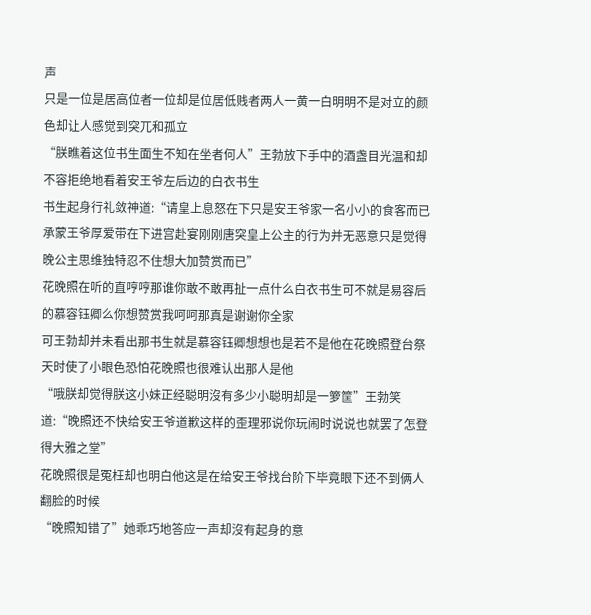声
只是一位是居高位者一位却是位居低贱者两人一黄一白明明不是对立的颜色却让人感觉到突兀和孤立
“朕瞧着这位书生面生不知在坐者何人”王勃放下手中的酒盏目光温和却不容拒绝地看着安王爷左后边的白衣书生
书生起身行礼敛神道:“请皇上息怒在下只是安王爷家一名小小的食客而已承蒙王爷厚爱带在下进宫赴宴刚刚唐突皇上公主的行为并无恶意只是觉得晚公主思维独特忍不住想大加赞赏而已”
花晚照在听的直哼哼那谁你敢不敢再扯一点什么白衣书生可不就是易容后的慕容钰卿么你想赞赏我呵呵那真是谢谢你全家
可王勃却并未看出那书生就是慕容钰卿想想也是若不是他在花晚照登台祭天时使了小眼色恐怕花晚照也很难认出那人是他
“哦朕却觉得朕这小妹正经聪明沒有多少小聪明却是一箩筐”王勃笑道:“晚照还不快给安王爷道歉这样的歪理邪说你玩闹时说说也就罢了怎登得大雅之堂”
花晚照很是冤枉却也明白他这是在给安王爷找台阶下毕竟眼下还不到俩人翻脸的时候
“晚照知错了”她乖巧地答应一声却沒有起身的意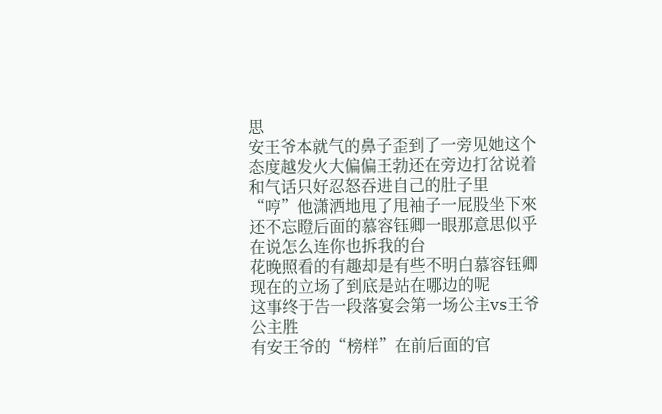思
安王爷本就气的鼻子歪到了一旁见她这个态度越发火大偏偏王勃还在旁边打岔说着和气话只好忍怒吞进自己的肚子里
“哼”他潇洒地甩了甩袖子一屁股坐下來还不忘瞪后面的慕容钰卿一眼那意思似乎在说怎么连你也拆我的台
花晚照看的有趣却是有些不明白慕容钰卿现在的立场了到底是站在哪边的呢
这事终于告一段落宴会第一场公主vs王爷公主胜
有安王爷的“榜样”在前后面的官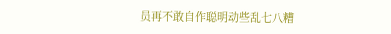员再不敢自作聪明动些乱七八糟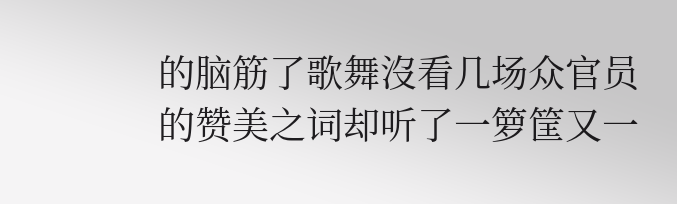的脑筋了歌舞沒看几场众官员的赞美之词却听了一箩筐又一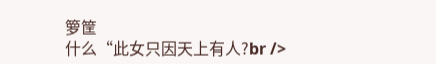箩筐
什么“此女只因天上有人?br />